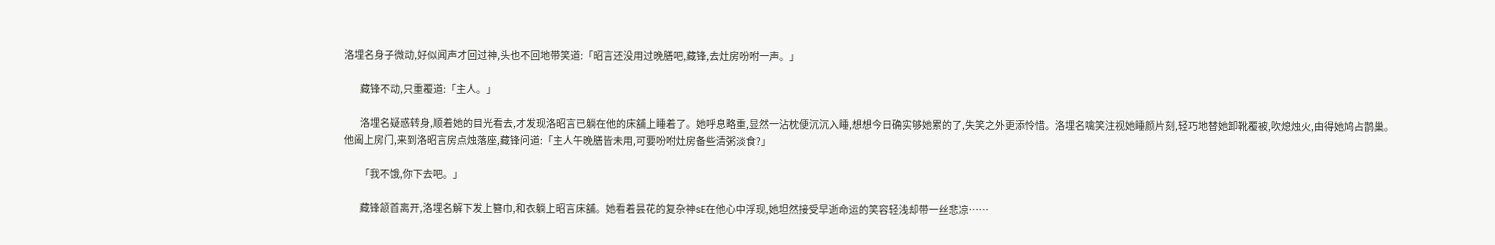洛埋名身子微动,好似闻声才回过神,头也不回地带笑道:「昭言还没用过晚膳吧,藏锋,去灶房吩咐一声。」

        藏锋不动,只重覆道:「主人。」

        洛埋名疑惑转身,顺着她的目光看去,才发现洛昭言已躺在他的床舖上睡着了。她呼息略重,显然一沾枕便沉沉入睡,想想今日确实够她累的了,失笑之外更添怜惜。洛埋名噙笑注视她睡颜片刻,轻巧地替她卸靴覆被,吹熄烛火,由得她鸠占鹊巢。他阖上房门,来到洛昭言房点烛落座,藏锋问道:「主人午晚膳皆未用,可要吩咐灶房备些清粥淡食?」

        「我不饿,你下去吧。」

        藏锋颔首离开,洛埋名解下发上簪巾,和衣躺上昭言床舖。她看着昙花的复杂神sE在他心中浮现,她坦然接受早逝命运的笑容轻浅却带一丝悲凉……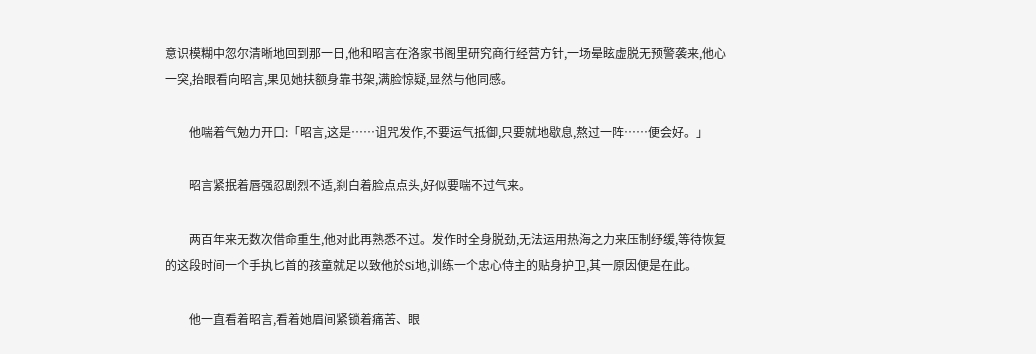意识模糊中忽尔清晰地回到那一日,他和昭言在洛家书阁里研究商行经营方针,一场晕眩虚脱无预警袭来,他心一突,抬眼看向昭言,果见她扶额身靠书架,满脸惊疑,显然与他同感。

        他喘着气勉力开口:「昭言,这是……诅咒发作,不要运气抵御,只要就地歇息,熬过一阵……便会好。」

        昭言紧抿着唇强忍剧烈不适,刹白着脸点点头,好似要喘不过气来。

        两百年来无数次借命重生,他对此再熟悉不过。发作时全身脱劲,无法运用热海之力来压制纾缓,等待恢复的这段时间一个手执匕首的孩童就足以致他於Si地,训练一个忠心侍主的贴身护卫,其一原因便是在此。

        他一直看着昭言,看着她眉间紧锁着痛苦、眼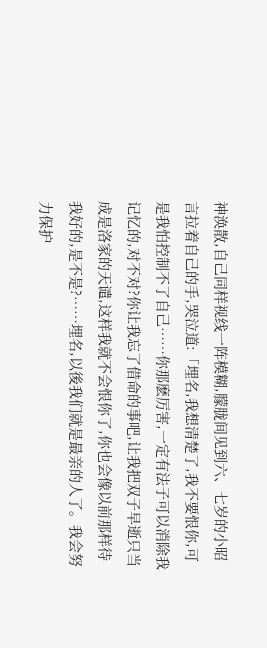神涣散,自己同样视线一阵模糊,朦胧间见到六、七岁的小昭言拉着自己的手,哭泣道:「埋名,我想清楚了,我不要恨你,可是我怕控制不了自己……你那麽厉害,一定有法子可以消除我记忆的,对不对?你让我忘了借命的事吧,让我把双子早逝只当成是洛家的天谴,这样我就不会恨你了,你也会像以前那样待我好的,是不是?……埋名,以後我们就是最亲的人了。我会努力保护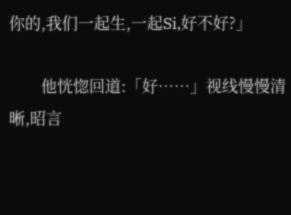你的,我们一起生,一起Si,好不好?」

        他恍惚回道:「好……」视线慢慢清晰,昭言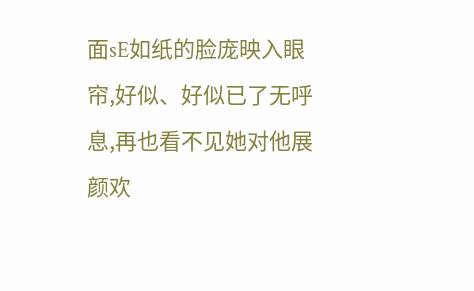面sE如纸的脸庞映入眼帘,好似、好似已了无呼息,再也看不见她对他展颜欢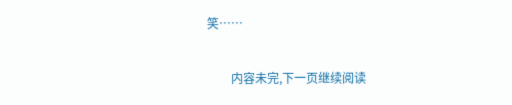笑……

        内容未完,下一页继续阅读